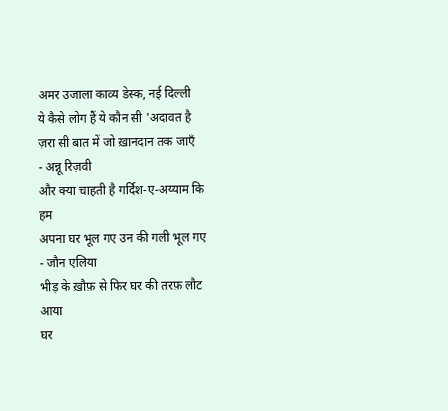अमर उजाला काव्य डेस्क, नई दिल्ली
ये कैसे लोग हैं ये कौन सी 'अदावत है
ज़रा सी बात में जो ख़ानदान तक जाएँ
- अन्नू रिज़वी
और क्या चाहती है गर्दिश-ए-अय्याम कि हम
अपना घर भूल गए उन की गली भूल गए
- जौन एलिया
भीड़ के ख़ौफ़ से फिर घर की तरफ़ लौट आया
घर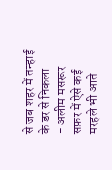से जब शहर में तन्हाई के डर से निकला
- अलीम मसरूर
सफ़र में ऐसे कई मरहले भी आते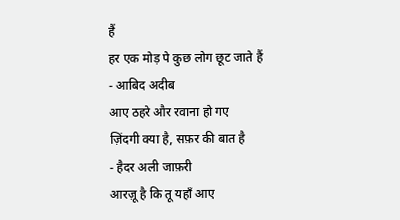हैं
हर एक मोड़ पे कुछ लोग छूट जाते हैं
- आबिद अदीब
आए ठहरे और रवाना हो गए
ज़िंदगी क्या है, सफ़र की बात है
- हैदर अली जाफ़री
आरज़ू है कि तू यहाँ आए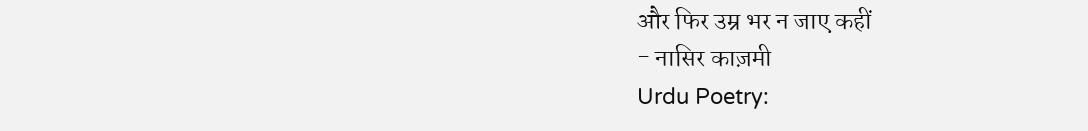और फिर उम्र भर न जाए कहीं
- नासिर काज़मी
Urdu Poetry: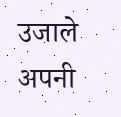उजाले अपनी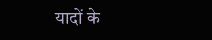यादों के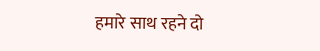हमारे साथ रहने दो